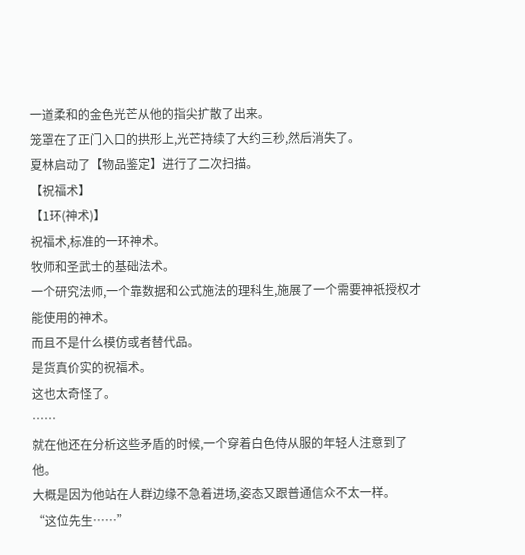一道柔和的金色光芒从他的指尖扩散了出来。
笼罩在了正门入口的拱形上,光芒持续了大约三秒,然后消失了。
夏林启动了【物品鉴定】进行了二次扫描。
【祝福术】
【1环(神术)】
祝福术,标准的一环神术。
牧师和圣武士的基础法术。
一个研究法师,一个靠数据和公式施法的理科生,施展了一个需要神祇授权才能使用的神术。
而且不是什么模仿或者替代品。
是货真价实的祝福术。
这也太奇怪了。
……
就在他还在分析这些矛盾的时候,一个穿着白色侍从服的年轻人注意到了他。
大概是因为他站在人群边缘不急着进场,姿态又跟普通信众不太一样。
“这位先生……”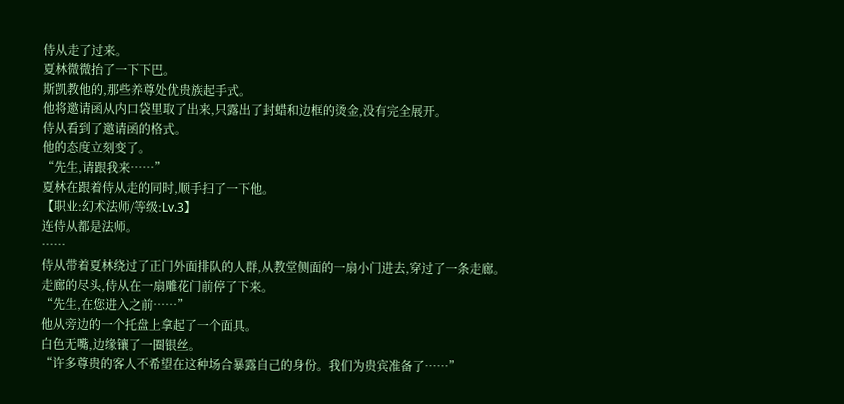侍从走了过来。
夏林微微抬了一下下巴。
斯凯教他的,那些养尊处优贵族起手式。
他将邀请函从内口袋里取了出来,只露出了封蜡和边框的烫金,没有完全展开。
侍从看到了邀请函的格式。
他的态度立刻变了。
“先生,请跟我来……”
夏林在跟着侍从走的同时,顺手扫了一下他。
【职业:幻术法师/等级:Lv.3】
连侍从都是法师。
……
侍从带着夏林绕过了正门外面排队的人群,从教堂侧面的一扇小门进去,穿过了一条走廊。
走廊的尽头,侍从在一扇雕花门前停了下来。
“先生,在您进入之前……”
他从旁边的一个托盘上拿起了一个面具。
白色无嘴,边缘镶了一圈银丝。
“许多尊贵的客人不希望在这种场合暴露自己的身份。我们为贵宾准备了……”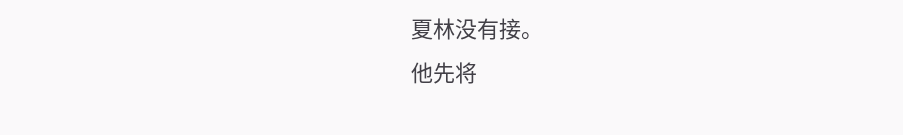夏林没有接。
他先将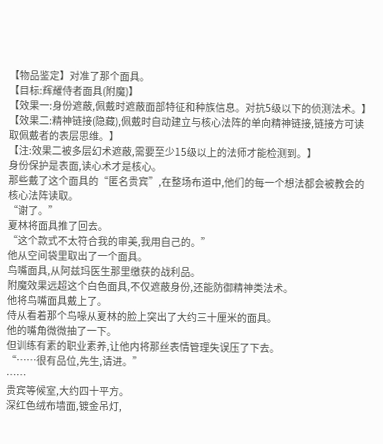【物品鉴定】对准了那个面具。
【目标:辉耀侍者面具(附魔)】
【效果一:身份遮蔽,佩戴时遮蔽面部特征和种族信息。对抗5级以下的侦测法术。】
【效果二:精神链接(隐藏),佩戴时自动建立与核心法阵的单向精神链接,链接方可读取佩戴者的表层思维。】
【注:效果二被多层幻术遮蔽,需要至少15级以上的法师才能检测到。】
身份保护是表面,读心术才是核心。
那些戴了这个面具的“匿名贵宾”,在整场布道中,他们的每一个想法都会被教会的核心法阵读取。
“谢了。”
夏林将面具推了回去。
“这个款式不太符合我的审美,我用自己的。”
他从空间袋里取出了一个面具。
鸟嘴面具,从阿兹玛医生那里缴获的战利品。
附魔效果远超这个白色面具,不仅遮蔽身份,还能防御精神类法术。
他将鸟嘴面具戴上了。
侍从看着那个鸟喙从夏林的脸上突出了大约三十厘米的面具。
他的嘴角微微抽了一下。
但训练有素的职业素养,让他内将那丝表情管理失误压了下去。
“……很有品位,先生,请进。”
……
贵宾等候室,大约四十平方。
深红色绒布墙面,镀金吊灯,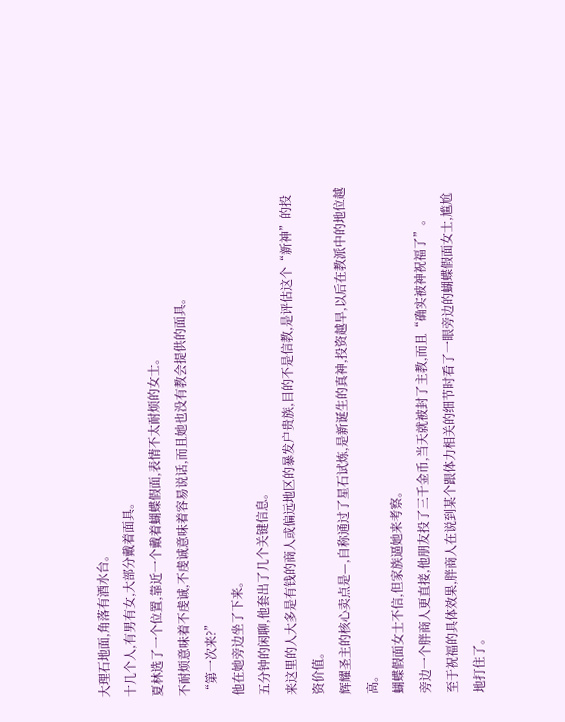大理石地面,角落有酒水台。
十几个人,有男有女,大部分戴着面具。
夏林选了一个位置,靠近一个戴着蝴蝶假面,表情不太耐烦的女士。
不耐烦意味着不虔诚,不虔诚意味着容易说话,而且她也没有教会提供的面具。
“第一次来?”
他在她旁边坐了下来。
五分钟的闲聊,他套出了几个关键信息。
来这里的人大多是有钱的商人或偏远地区的暴发户贵族,目的不是信教,是评估这个“新神”的投资价值。
辉耀圣主的核心卖点是—,自称通过了星石试炼,是新诞生的真神,投资越早,以后在教派中的地位越高。
蝴蝶假面女士不信,但家族逼她来考察。
旁边一个胖商人更直接,他朋友投了三千金币,当天就被封了主教,而且“确实被神祝福了”。
至于祝福的具体效果,胖商人在说到某个跟体力相关的细节时看了一眼旁边的蝴蝶假面女士,尴尬地打住了。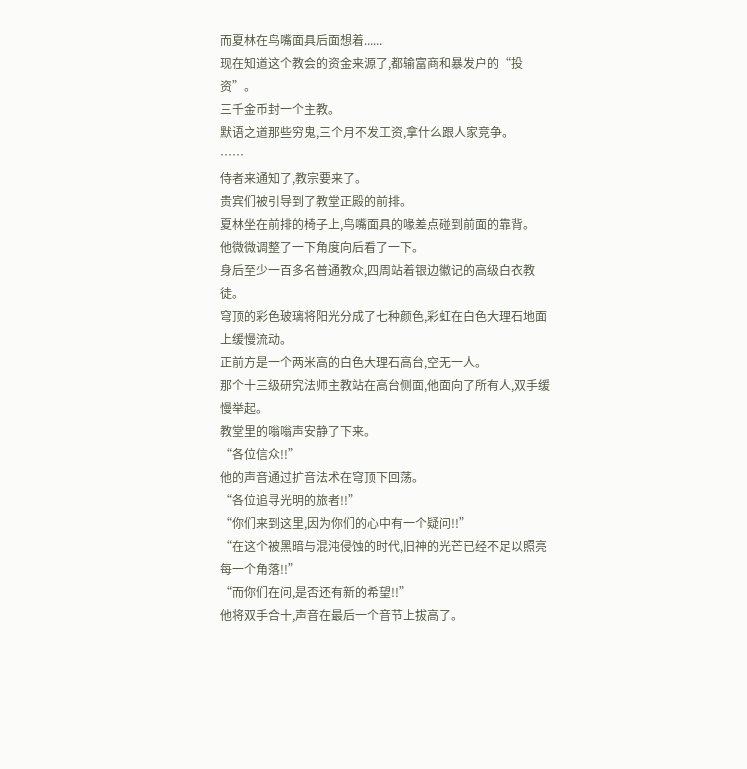而夏林在鸟嘴面具后面想着......
现在知道这个教会的资金来源了,都输富商和暴发户的“投资”。
三千金币封一个主教。
默语之道那些穷鬼,三个月不发工资,拿什么跟人家竞争。
……
侍者来通知了,教宗要来了。
贵宾们被引导到了教堂正殿的前排。
夏林坐在前排的椅子上,鸟嘴面具的喙差点碰到前面的靠背。
他微微调整了一下角度向后看了一下。
身后至少一百多名普通教众,四周站着银边徽记的高级白衣教徒。
穹顶的彩色玻璃将阳光分成了七种颜色,彩虹在白色大理石地面上缓慢流动。
正前方是一个两米高的白色大理石高台,空无一人。
那个十三级研究法师主教站在高台侧面,他面向了所有人,双手缓慢举起。
教堂里的嗡嗡声安静了下来。
“各位信众!!”
他的声音通过扩音法术在穹顶下回荡。
“各位追寻光明的旅者!!”
“你们来到这里,因为你们的心中有一个疑问!!”
“在这个被黑暗与混沌侵蚀的时代,旧神的光芒已经不足以照亮每一个角落!!”
“而你们在问,是否还有新的希望!!”
他将双手合十,声音在最后一个音节上拔高了。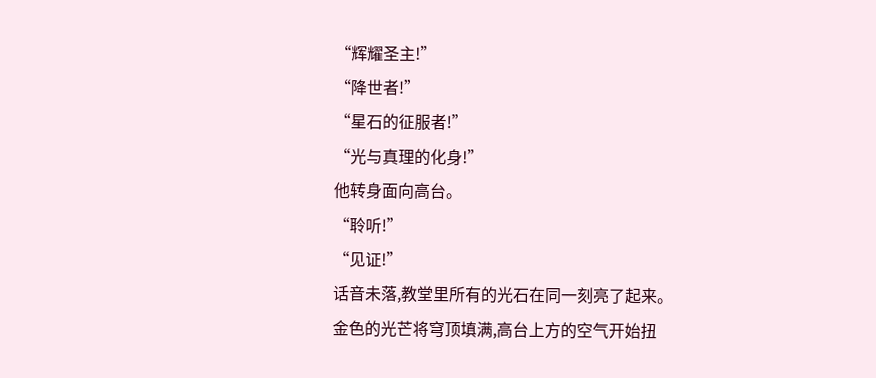“辉耀圣主!”
“降世者!”
“星石的征服者!”
“光与真理的化身!”
他转身面向高台。
“聆听!”
“见证!”
话音未落,教堂里所有的光石在同一刻亮了起来。
金色的光芒将穹顶填满,高台上方的空气开始扭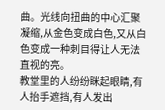曲。光线向扭曲的中心汇聚凝缩,从金色变成白色,又从白色变成一种刺目得让人无法直视的亮。
教堂里的人纷纷眯起眼睛,有人抬手遮挡,有人发出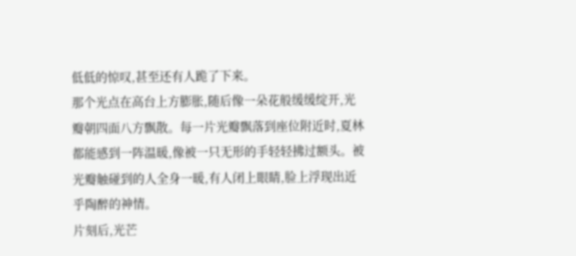低低的惊叹,甚至还有人跪了下来。
那个光点在高台上方膨胀,随后像一朵花般缓缓绽开,光瓣朝四面八方飘散。每一片光瓣飘落到座位附近时,夏林都能感到一阵温暖,像被一只无形的手轻轻拂过额头。被光瓣触碰到的人全身一暖,有人闭上眼睛,脸上浮现出近乎陶醉的神情。
片刻后,光芒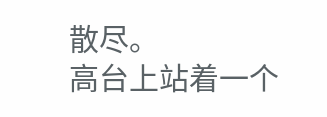散尽。
高台上站着一个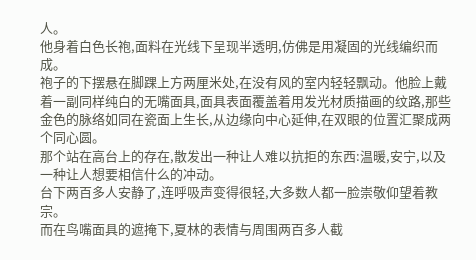人。
他身着白色长袍,面料在光线下呈现半透明,仿佛是用凝固的光线编织而成。
袍子的下摆悬在脚踝上方两厘米处,在没有风的室内轻轻飘动。他脸上戴着一副同样纯白的无嘴面具,面具表面覆盖着用发光材质描画的纹路,那些金色的脉络如同在瓷面上生长,从边缘向中心延伸,在双眼的位置汇聚成两个同心圆。
那个站在高台上的存在,散发出一种让人难以抗拒的东西:温暖,安宁,以及一种让人想要相信什么的冲动。
台下两百多人安静了,连呼吸声变得很轻,大多数人都一脸崇敬仰望着教宗。
而在鸟嘴面具的遮掩下,夏林的表情与周围两百多人截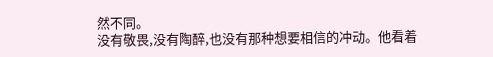然不同。
没有敬畏,没有陶醉,也没有那种想要相信的冲动。他看着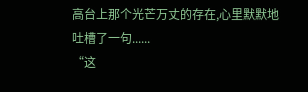高台上那个光芒万丈的存在,心里默默地吐槽了一句......
“这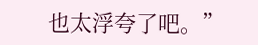也太浮夸了吧。”